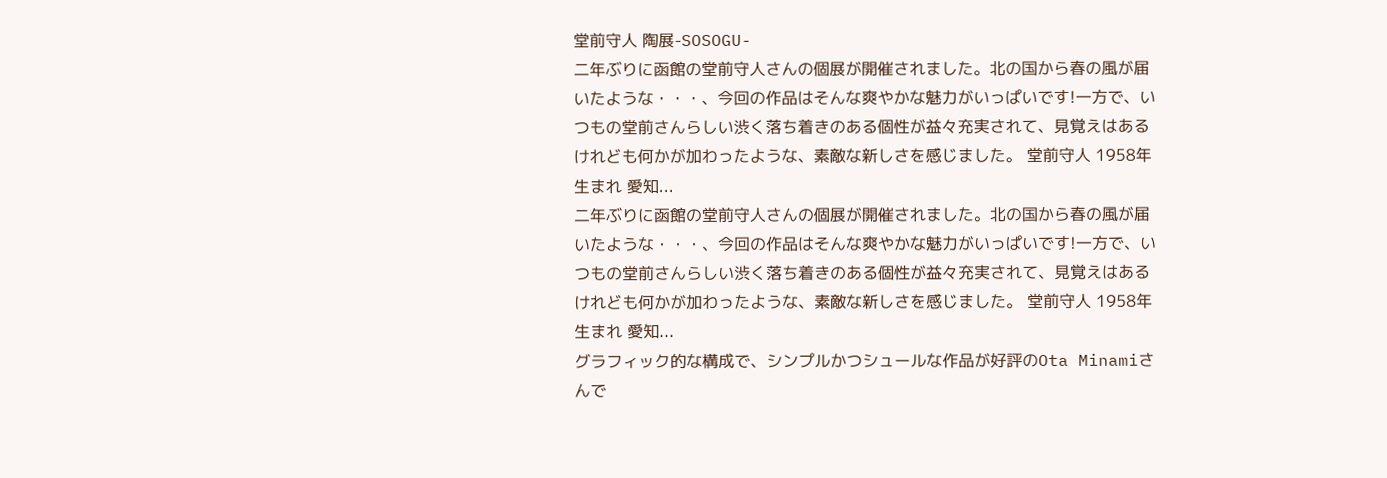堂前守人 陶展-SOSOGU-
二年ぶりに函館の堂前守人さんの個展が開催されました。北の国から春の風が届いたような・・・、今回の作品はそんな爽やかな魅力がいっぱいです!一方で、いつもの堂前さんらしい渋く落ち着きのある個性が益々充実されて、見覚えはあるけれども何かが加わったような、素敵な新しさを感じました。 堂前守人 1958年生まれ 愛知...
二年ぶりに函館の堂前守人さんの個展が開催されました。北の国から春の風が届いたような・・・、今回の作品はそんな爽やかな魅力がいっぱいです!一方で、いつもの堂前さんらしい渋く落ち着きのある個性が益々充実されて、見覚えはあるけれども何かが加わったような、素敵な新しさを感じました。 堂前守人 1958年生まれ 愛知...
グラフィック的な構成で、シンプルかつシュールな作品が好評のOta Minamiさんで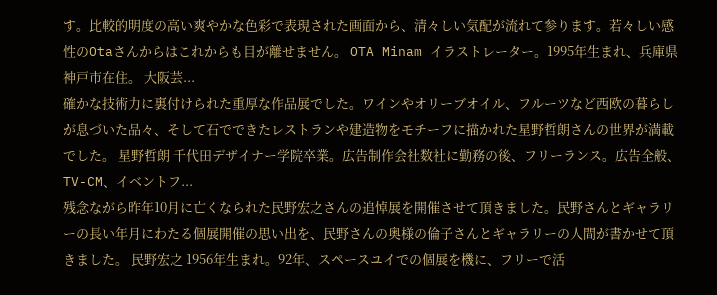す。比較的明度の高い爽やかな色彩で表現された画面から、清々しい気配が流れて参ります。若々しい感性のOtaさんからはこれからも目が離せません。 OTA Minam イラストレーター。1995年生まれ、兵庫県神戸市在住。 大阪芸...
確かな技術力に裏付けられた重厚な作品展でした。ワインやオリーブオイル、フルーツなど西欧の暮らしが息づいた品々、そして石でできたレストランや建造物をモチーフに描かれた星野哲朗さんの世界が満載でした。 星野哲朗 千代田デザイナー学院卒業。広告制作会社数社に勤務の後、フリーランス。広告全般、TV-CM、イベントフ...
残念ながら昨年10月に亡くなられた民野宏之さんの追悼展を開催させて頂きました。民野さんとギャラリーの長い年月にわたる個展開催の思い出を、民野さんの奥様の倫子さんとギャラリーの人間が書かせて頂きました。 民野宏之 1956年生まれ。92年、スペースユイでの個展を機に、フリーで活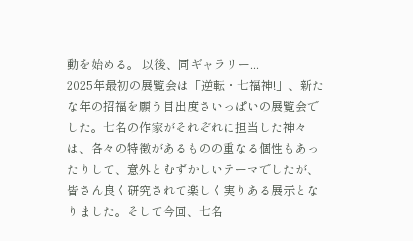動を始める。 以後、同ギャラリー...
2025年最初の展覧会は「逆転・七福神!」、新たな年の招福を願う目出度さいっぱいの展覧会でした。七名の作家がそれぞれに担当した神々は、各々の特徴があるものの重なる個性もあったりして、意外とむずかしいテーマでしたが、皆さん良く研究されて楽しく実りある展示となりました。そして今回、七名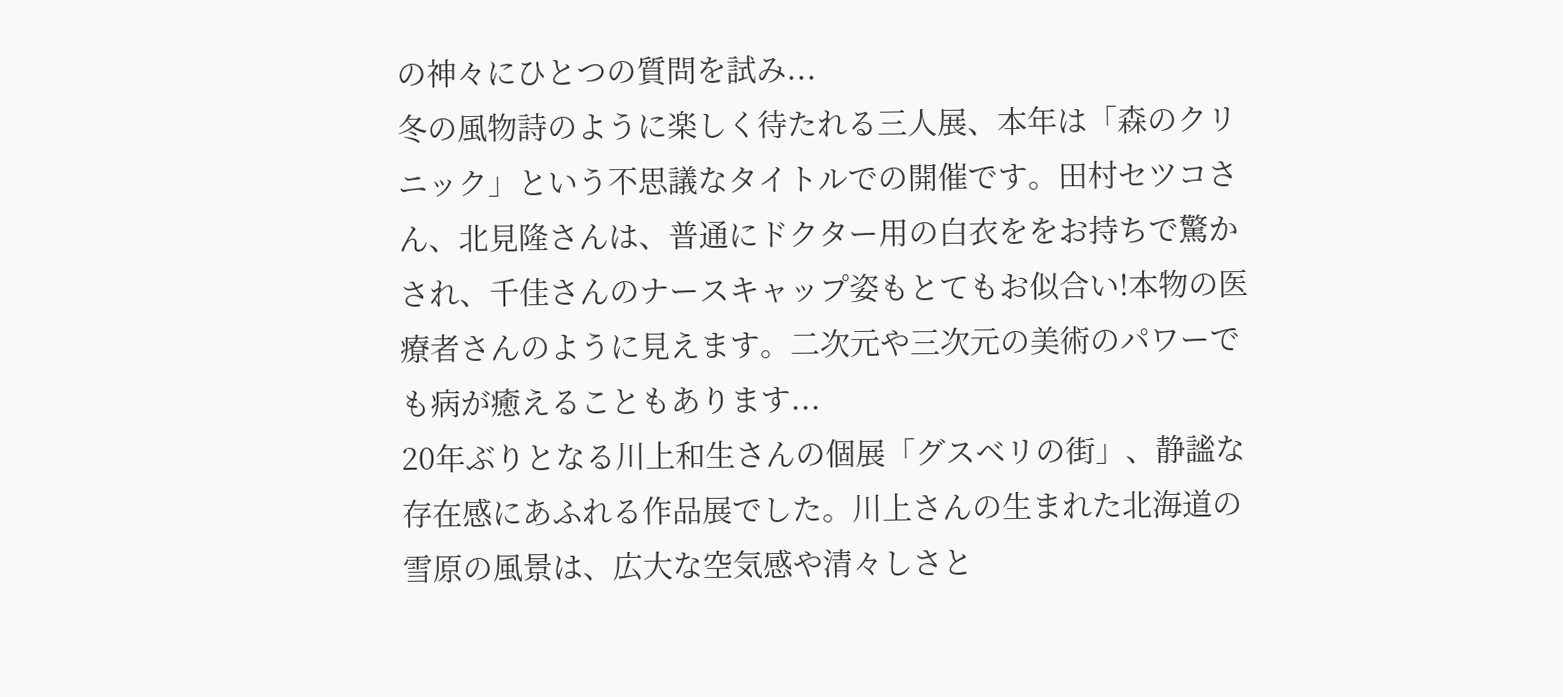の神々にひとつの質問を試み...
冬の風物詩のように楽しく待たれる三人展、本年は「森のクリニック」という不思議なタイトルでの開催です。田村セツコさん、北見隆さんは、普通にドクター用の白衣ををお持ちで驚かされ、千佳さんのナースキャップ姿もとてもお似合い!本物の医療者さんのように見えます。二次元や三次元の美術のパワーでも病が癒えることもあります...
20年ぶりとなる川上和生さんの個展「グスベリの街」、静謐な存在感にあふれる作品展でした。川上さんの生まれた北海道の雪原の風景は、広大な空気感や清々しさと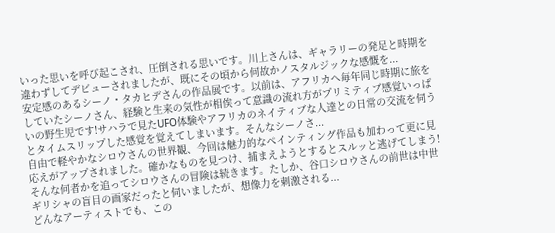いった思いを呼び起こされ、圧倒される思いです。川上さんは、ギャラリーの発足と時期を違わずしてデビューされましたが、既にその頃から何故かノスタルジックな感慨を...
安定感のあるシーノ・タカヒデさんの作品展です。以前は、アフリカへ毎年同じ時期に旅をしていたシーノさん、経験と生来の気性が相俟って意識の流れ方がプリミティブ感覚いっぱいの野生児です!サハラで見たUFO体験やアフリカのネイティブな人達との日常の交流を伺うとタイムスリップした感覚を覚えてしまいます。そんなシーノさ...
自由で軽やかなシロウさんの世界観、今回は魅力的なペインティング作品も加わって更に見応えがアップされました。確かなものを見つけ、捕まえようとするとスルッと逃げてしまう!そんな何者かを追ってシロウさんの冒険は続きます。たしか、谷口シロウさんの前世は中世ギリシャの盲目の画家だったと伺いましたが、想像力を刺激される...
どんなアーティストでも、この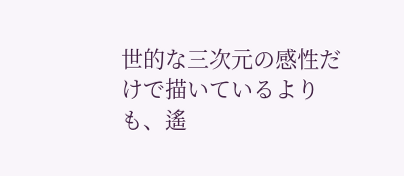世的な三次元の感性だけで描いているよりも、遙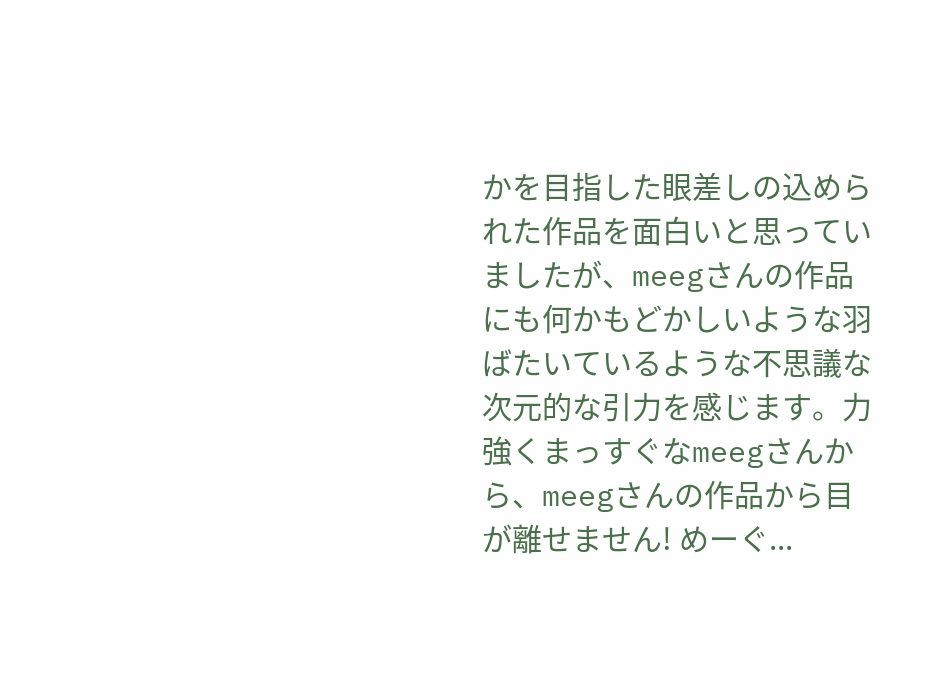かを目指した眼差しの込められた作品を面白いと思っていましたが、meegさんの作品にも何かもどかしいような羽ばたいているような不思議な次元的な引力を感じます。力強くまっすぐなmeegさんから、meegさんの作品から目が離せません! めーぐ...